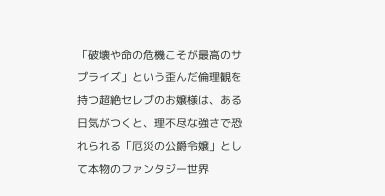「破壊や命の危機こそが最高のサプライズ」という歪んだ倫理観を持つ超絶セレブのお嬢様は、ある日気がつくと、理不尽な強さで恐れられる「厄災の公爵令嬢」として本物のファンタジー世界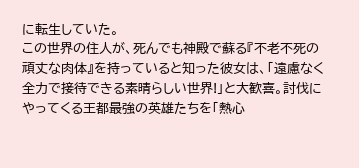に転生していた。
この世界の住人が、死んでも神殿で蘇る『不老不死の
頑丈な肉体』を持っていると知った彼女は、「遠慮なく全力で接待できる素晴らしい世界!」と大歓喜。討伐にやってくる王都最強の英雄たちを「熱心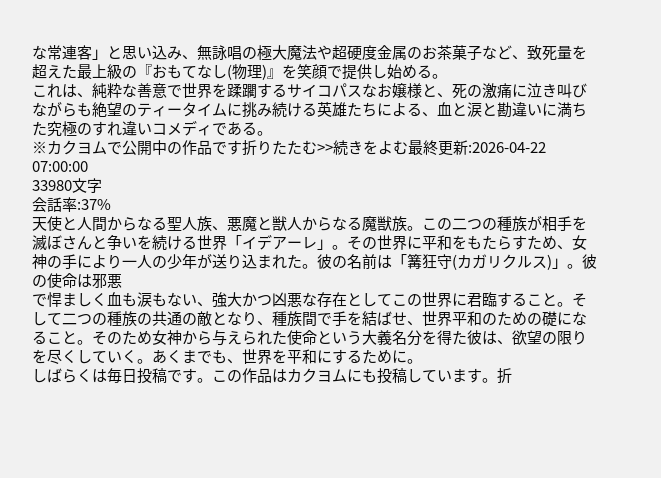な常連客」と思い込み、無詠唱の極大魔法や超硬度金属のお茶菓子など、致死量を超えた最上級の『おもてなし(物理)』を笑顔で提供し始める。
これは、純粋な善意で世界を蹂躙するサイコパスなお嬢様と、死の激痛に泣き叫びながらも絶望のティータイムに挑み続ける英雄たちによる、血と涙と勘違いに満ちた究極のすれ違いコメディである。
※カクヨムで公開中の作品です折りたたむ>>続きをよむ最終更新:2026-04-22 07:00:00
33980文字
会話率:37%
天使と人間からなる聖人族、悪魔と獣人からなる魔獣族。この二つの種族が相手を滅ぼさんと争いを続ける世界「イデアーレ」。その世界に平和をもたらすため、女神の手により一人の少年が送り込まれた。彼の名前は「篝狂守(カガリクルス)」。彼の使命は邪悪
で悍ましく血も涙もない、強大かつ凶悪な存在としてこの世界に君臨すること。そして二つの種族の共通の敵となり、種族間で手を結ばせ、世界平和のための礎になること。そのため女神から与えられた使命という大義名分を得た彼は、欲望の限りを尽くしていく。あくまでも、世界を平和にするために。
しばらくは毎日投稿です。この作品はカクヨムにも投稿しています。折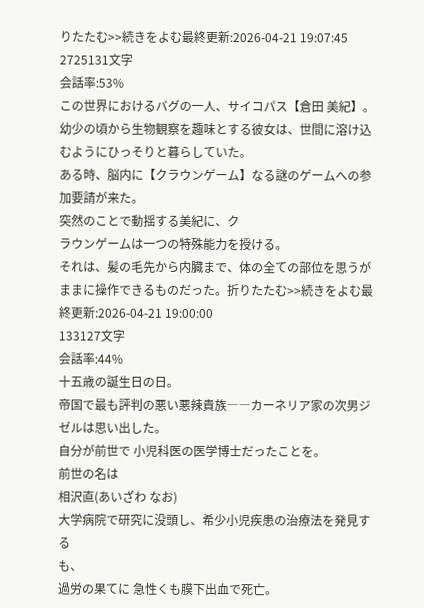りたたむ>>続きをよむ最終更新:2026-04-21 19:07:45
2725131文字
会話率:53%
この世界におけるバグの一人、サイコパス【倉田 美紀】。
幼少の頃から生物観察を趣味とする彼女は、世間に溶け込むようにひっそりと暮らしていた。
ある時、脳内に【クラウンゲーム】なる謎のゲームへの参加要請が来た。
突然のことで動揺する美紀に、ク
ラウンゲームは一つの特殊能力を授ける。
それは、髪の毛先から内臓まで、体の全ての部位を思うがままに操作できるものだった。折りたたむ>>続きをよむ最終更新:2026-04-21 19:00:00
133127文字
会話率:44%
十五歳の誕生日の日。
帝国で最も評判の悪い悪辣貴族――カーネリア家の次男ジゼルは思い出した。
自分が前世で 小児科医の医学博士だったことを。
前世の名は
相沢直(あいざわ なお)
大学病院で研究に没頭し、希少小児疾患の治療法を発見する
も、
過労の果てに 急性くも膜下出血で死亡。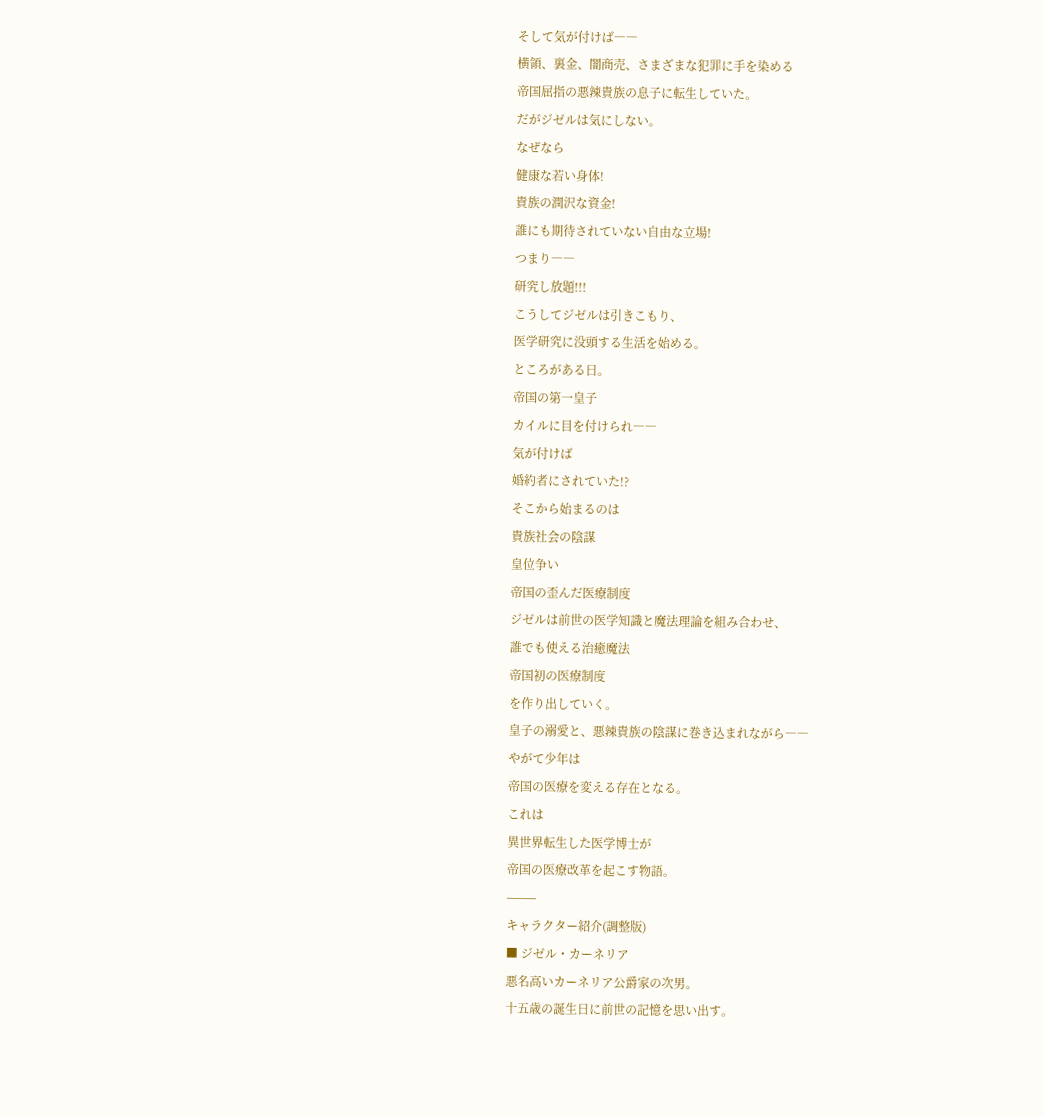そして気が付けば――
横領、裏金、闇商売、さまざまな犯罪に手を染める
帝国屈指の悪辣貴族の息子に転生していた。
だがジゼルは気にしない。
なぜなら
健康な若い身体!
貴族の潤沢な資金!
誰にも期待されていない自由な立場!
つまり――
研究し放題!!!
こうしてジゼルは引きこもり、
医学研究に没頭する生活を始める。
ところがある日。
帝国の第一皇子
カイルに目を付けられ――
気が付けば
婚約者にされていた!?
そこから始まるのは
貴族社会の陰謀
皇位争い
帝国の歪んだ医療制度
ジゼルは前世の医学知識と魔法理論を組み合わせ、
誰でも使える治癒魔法
帝国初の医療制度
を作り出していく。
皇子の溺愛と、悪辣貴族の陰謀に巻き込まれながら――
やがて少年は
帝国の医療を変える存在となる。
これは
異世界転生した医学博士が
帝国の医療改革を起こす物語。
⸻
キャラクター紹介(調整版)
■ ジゼル・カーネリア
悪名高いカーネリア公爵家の次男。
十五歳の誕生日に前世の記憶を思い出す。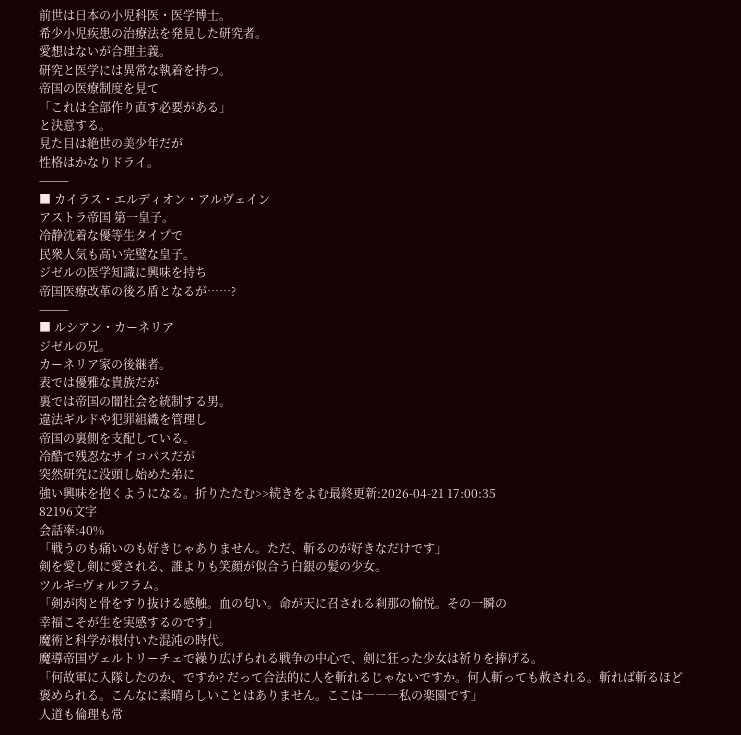前世は日本の小児科医・医学博士。
希少小児疾患の治療法を発見した研究者。
愛想はないが合理主義。
研究と医学には異常な執着を持つ。
帝国の医療制度を見て
「これは全部作り直す必要がある」
と決意する。
見た目は絶世の美少年だが
性格はかなりドライ。
⸻
■ カイラス・エルディオン・アルヴェイン
アストラ帝国 第一皇子。
冷静沈着な優等生タイプで
民衆人気も高い完璧な皇子。
ジゼルの医学知識に興味を持ち
帝国医療改革の後ろ盾となるが……?
⸻
■ ルシアン・カーネリア
ジゼルの兄。
カーネリア家の後継者。
表では優雅な貴族だが
裏では帝国の闇社会を統制する男。
違法ギルドや犯罪組織を管理し
帝国の裏側を支配している。
冷酷で残忍なサイコパスだが
突然研究に没頭し始めた弟に
強い興味を抱くようになる。折りたたむ>>続きをよむ最終更新:2026-04-21 17:00:35
82196文字
会話率:40%
「戦うのも痛いのも好きじゃありません。ただ、斬るのが好きなだけです」
剣を愛し剣に愛される、誰よりも笑顔が似合う白銀の髪の少女。
ツルギ=ヴォルフラム。
「剣が肉と骨をすり抜ける感触。血の匂い。命が天に召される刹那の愉悦。その一瞬の
幸福こそが生を実感するのです」
魔術と科学が根付いた混沌の時代。
魔導帝国ヴェルトリーチェで繰り広げられる戦争の中心で、剣に狂った少女は祈りを捧げる。
「何故軍に入隊したのか、ですか? だって合法的に人を斬れるじゃないですか。何人斬っても赦される。斬れば斬るほど褒められる。こんなに素晴らしいことはありません。ここは―――私の楽園です」
人道も倫理も常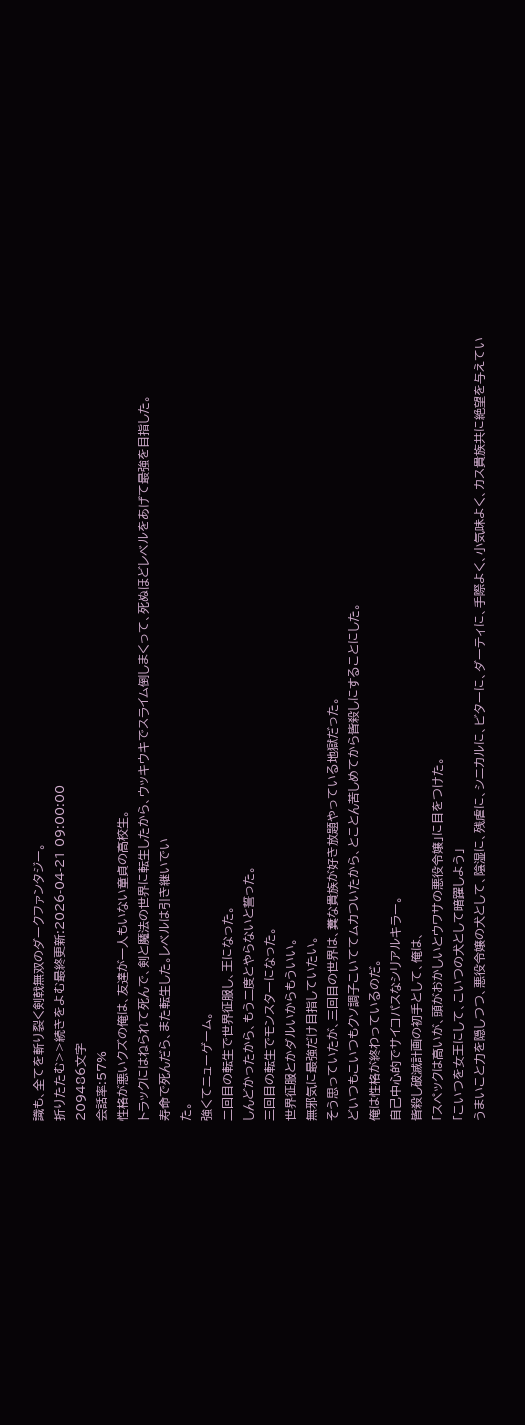識も、全てを斬り裂く剣戟無双のダークファンタジー。
折りたたむ>>続きをよむ最終更新:2026-04-21 09:00:00
209486文字
会話率:57%
性格が悪いクズの俺は、友達が一人もいない童貞の高校生。
トラックにはねられて死んで、剣と魔法の世界に転生したから、ウッキウキでスライム倒しまくって、死ぬほどレベルをあげて最強を目指した。
寿命で死んだら、また転生した。レベルは引き継いでい
た。
強くてニューゲーム。
二回目の転生で世界征服し、王になった。
しんどかったから、もう二度とやらないと誓った。
三回目の転生でモンスターになった。
世界征服とかダルいからもういい。
無邪気に最強だけ目指していたい。
そう思っていたが、三回目の世界は、糞な貴族が好き放題やっている地獄だった。
どいつもこいつもクソ調子こいててムカついたから、とことん苦しめてから皆殺しにすることにした。
俺は性格が終わっているのだ。
自己中心的でサイコパスなシリアルキラー。
皆殺し破滅計画の初手として、俺は、
「スペックは高いが、頭がおかしいとウワサの悪役令嬢」に目をつけた。
「こいつを女王にして、こいつの犬として暗躍しよう」
うまいこと力を隠しつつ、悪役令嬢の犬として、陰湿に、残虐に、シニカルに、ビターに、ダーティに、手際よく、小気味よく、カス貴族共に絶望を与えてい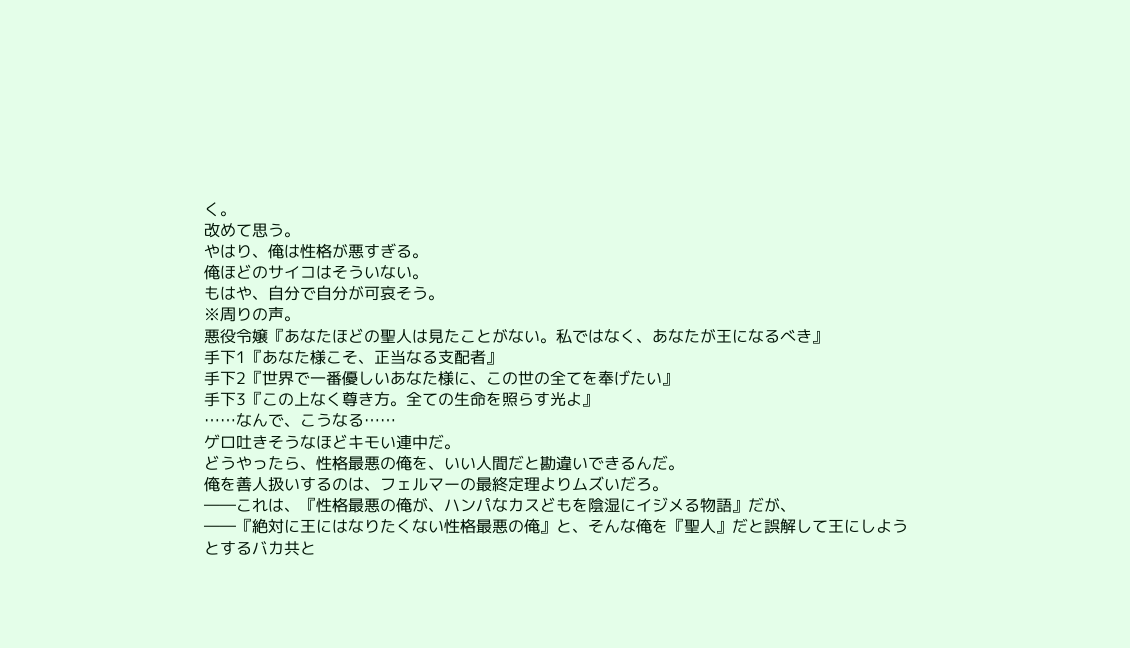く。
改めて思う。
やはり、俺は性格が悪すぎる。
俺ほどのサイコはそういない。
もはや、自分で自分が可哀そう。
※周りの声。
悪役令嬢『あなたほどの聖人は見たことがない。私ではなく、あなたが王になるべき』
手下1『あなた様こそ、正当なる支配者』
手下2『世界で一番優しいあなた様に、この世の全てを奉げたい』
手下3『この上なく尊き方。全ての生命を照らす光よ』
……なんで、こうなる……
ゲロ吐きそうなほどキモい連中だ。
どうやったら、性格最悪の俺を、いい人間だと勘違いできるんだ。
俺を善人扱いするのは、フェルマーの最終定理よりムズいだろ。
――これは、『性格最悪の俺が、ハンパなカスどもを陰湿にイジメる物語』だが、
――『絶対に王にはなりたくない性格最悪の俺』と、そんな俺を『聖人』だと誤解して王にしようとするバカ共と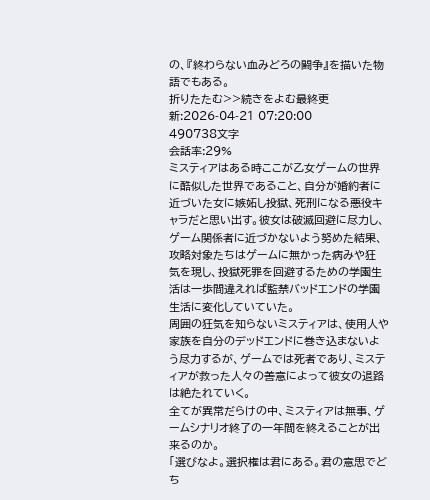の、『終わらない血みどろの闘争』を描いた物語でもある。
折りたたむ>>続きをよむ最終更新:2026-04-21 07:20:00
490738文字
会話率:29%
ミスティアはある時ここが乙女ゲームの世界に酷似した世界であること、自分が婚約者に近づいた女に嫉妬し投獄、死刑になる悪役キャラだと思い出す。彼女は破滅回避に尽力し、ゲーム関係者に近づかないよう努めた結果、攻略対象たちはゲームに無かった病みや狂
気を現し、投獄死罪を回避するための学園生活は一歩間違えれば監禁バッドエンドの学園生活に変化していていた。
周囲の狂気を知らないミスティアは、使用人や家族を自分のデッドエンドに巻き込まないよう尽力するが、ゲームでは死者であり、ミスティアが救った人々の善意によって彼女の退路は絶たれていく。
全てが異常だらけの中、ミスティアは無事、ゲームシナリオ終了の一年間を終えることが出来るのか。
「選びなよ。選択権は君にある。君の意思でどち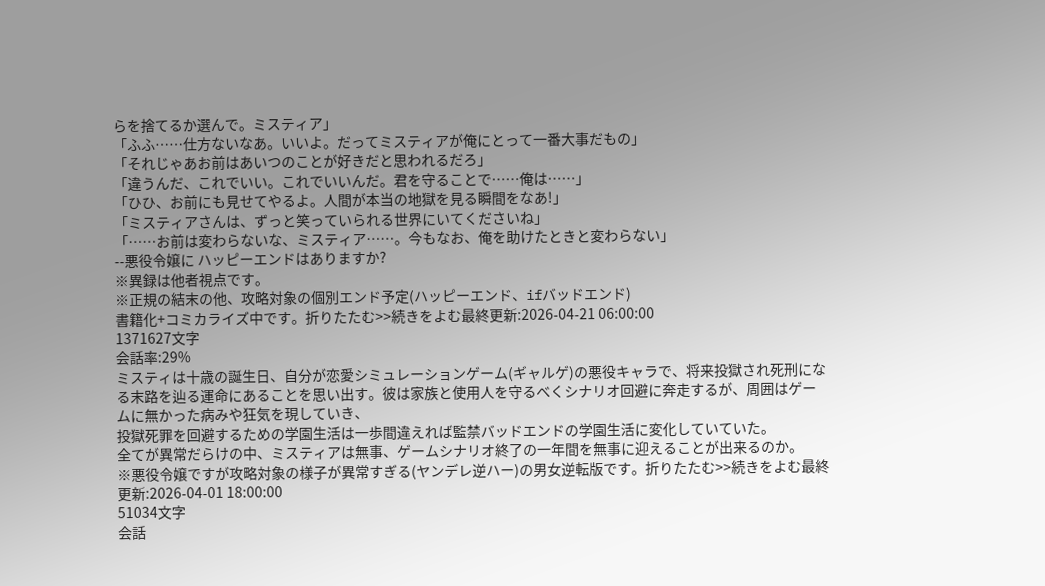らを捨てるか選んで。ミスティア」
「ふふ……仕方ないなあ。いいよ。だってミスティアが俺にとって一番大事だもの」
「それじゃあお前はあいつのことが好きだと思われるだろ」
「違うんだ、これでいい。これでいいんだ。君を守ることで……俺は……」
「ひひ、お前にも見せてやるよ。人間が本当の地獄を見る瞬間をなあ!」
「ミスティアさんは、ずっと笑っていられる世界にいてくださいね」
「……お前は変わらないな、ミスティア……。今もなお、俺を助けたときと変わらない」
--悪役令嬢に ハッピーエンドはありますか?
※異録は他者視点です。
※正規の結末の他、攻略対象の個別エンド予定(ハッピーエンド、ifバッドエンド)
書籍化+コミカライズ中です。折りたたむ>>続きをよむ最終更新:2026-04-21 06:00:00
1371627文字
会話率:29%
ミスティは十歳の誕生日、自分が恋愛シミュレーションゲーム(ギャルゲ)の悪役キャラで、将来投獄され死刑になる末路を辿る運命にあることを思い出す。彼は家族と使用人を守るべくシナリオ回避に奔走するが、周囲はゲームに無かった病みや狂気を現していき、
投獄死罪を回避するための学園生活は一歩間違えれば監禁バッドエンドの学園生活に変化していていた。
全てが異常だらけの中、ミスティアは無事、ゲームシナリオ終了の一年間を無事に迎えることが出来るのか。
※悪役令嬢ですが攻略対象の様子が異常すぎる(ヤンデレ逆ハー)の男女逆転版です。折りたたむ>>続きをよむ最終更新:2026-04-01 18:00:00
51034文字
会話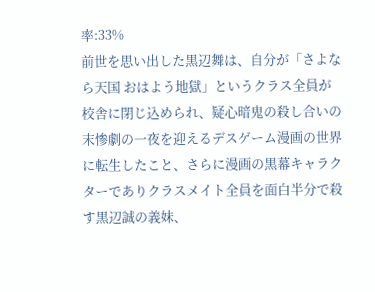率:33%
前世を思い出した黒辺舞は、自分が「さよなら天国 おはよう地獄」というクラス全員が校舎に閉じ込められ、疑心暗鬼の殺し合いの末惨劇の一夜を迎えるデスゲーム漫画の世界に転生したこと、さらに漫画の黒幕キャラクターでありクラスメイト全員を面白半分で殺
す黒辺誠の義妹、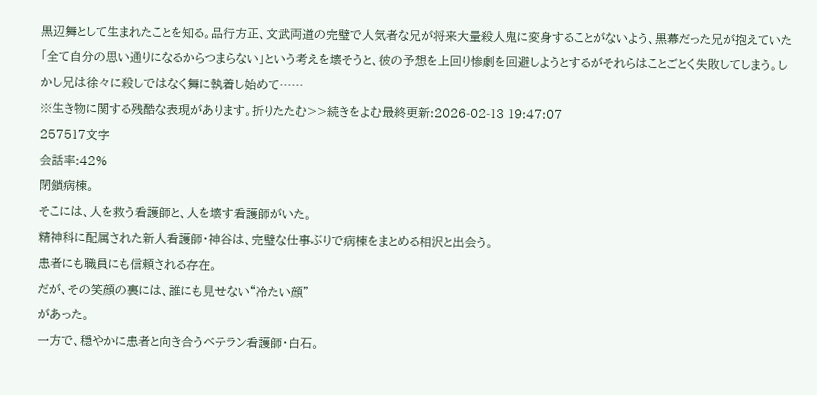黒辺舞として生まれたことを知る。品行方正、文武両道の完璧で人気者な兄が将来大量殺人鬼に変身することがないよう、黒幕だった兄が抱えていた「全て自分の思い通りになるからつまらない」という考えを壊そうと、彼の予想を上回り惨劇を回避しようとするがそれらはことごとく失敗してしまう。しかし兄は徐々に殺しではなく舞に執着し始めて……
※生き物に関する残酷な表現があります。折りたたむ>>続きをよむ最終更新:2026-02-13 19:47:07
257517文字
会話率:42%
閉鎖病棟。
そこには、人を救う看護師と、人を壊す看護師がいた。
精神科に配属された新人看護師・神谷は、完璧な仕事ぶりで病棟をまとめる相沢と出会う。
患者にも職員にも信頼される存在。
だが、その笑顔の裏には、誰にも見せない“冷たい顔”
があった。
一方で、穏やかに患者と向き合うベテラン看護師・白石。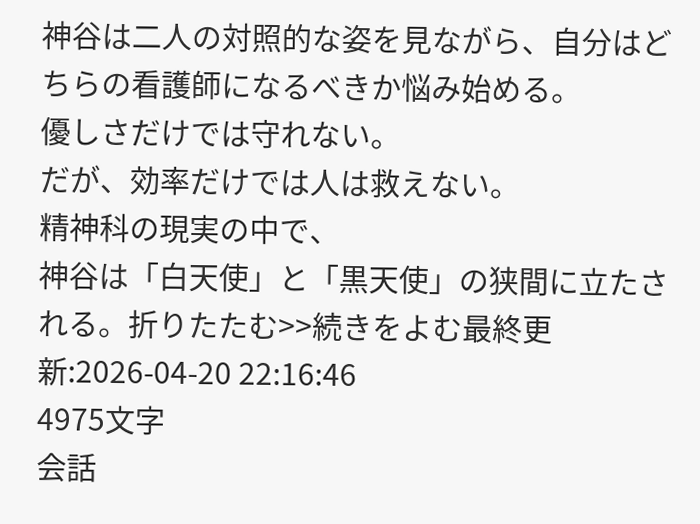神谷は二人の対照的な姿を見ながら、自分はどちらの看護師になるべきか悩み始める。
優しさだけでは守れない。
だが、効率だけでは人は救えない。
精神科の現実の中で、
神谷は「白天使」と「黒天使」の狭間に立たされる。折りたたむ>>続きをよむ最終更新:2026-04-20 22:16:46
4975文字
会話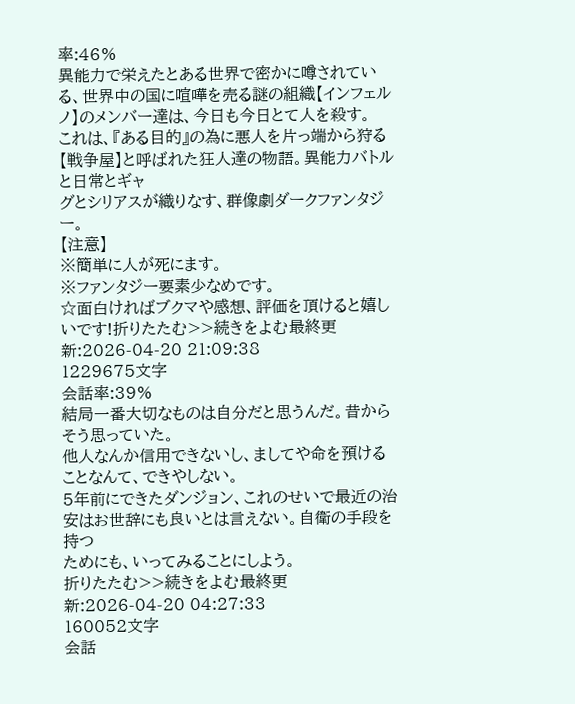率:46%
異能力で栄えたとある世界で密かに噂されている、世界中の国に喧嘩を売る謎の組織【インフェルノ】のメンバー達は、今日も今日とて人を殺す。
これは、『ある目的』の為に悪人を片っ端から狩る【戦争屋】と呼ばれた狂人達の物語。異能力バトルと日常とギャ
グとシリアスが織りなす、群像劇ダークファンタジー。
【注意】
※簡単に人が死にます。
※ファンタジー要素少なめです。
☆面白ければブクマや感想、評価を頂けると嬉しいです!折りたたむ>>続きをよむ最終更新:2026-04-20 21:09:38
1229675文字
会話率:39%
結局一番大切なものは自分だと思うんだ。昔からそう思っていた。
他人なんか信用できないし、ましてや命を預けることなんて、できやしない。
5年前にできたダンジョン、これのせいで最近の治安はお世辞にも良いとは言えない。自衛の手段を持つ
ためにも、いってみることにしよう。
折りたたむ>>続きをよむ最終更新:2026-04-20 04:27:33
160052文字
会話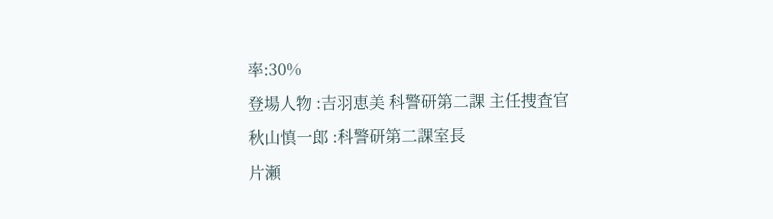率:30%
登場人物 :吉羽恵美 科警研第二課 主任捜査官
秋山慎一郎 :科警研第二課室長
片瀬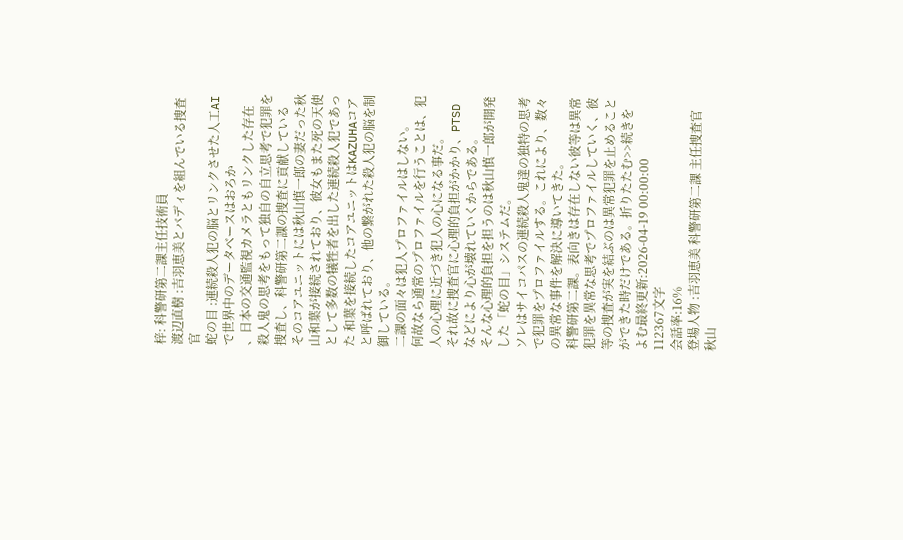梓: 科警研第二課主任技術員
渡辺直樹 :吉羽恵美とバディを組んでいる捜査官
蛇の目 :連続殺人犯の脳とリンクさせた人工AIで世界中のデータベースはおろか
、日本の交通監視カメラともリンクした存在 殺人鬼の思考をもって独自の自立思考で犯罪を捜査し、科警研第二課の捜査に貢献している
そのコアユニットには秋山慎一郎の妻だった秋山和葉が接続されており、彼女もまた死の天使として多数の犠牲者を出した連続殺人犯であった 和葉を接続したコアユニットはKAZUHAコアと呼ばれており、他の繋がれた殺人犯の脳を制御している。
二課の面々は犯人プロファイルはしない。
何故なら通常のプロファイルを行うことは、犯人の心理に近づき犯人の心になる事だ。
それ故に捜査官に心理的負担がかかり、PTSDなどにより心が壊れていくからである。
そんな心理的負担を担うのは秋山慎一郎が開発した「蛇の目」システムだ。
ソレはサイコパスの連続殺人鬼達の独特の思考で犯罪をプロファイルする。これにより、数々の異常な事件を解決に導いてきた。
科警研第二課。表向きは存在しない彼等は異常犯罪を異常な思考でプロファイルしていく、彼等の捜査が実を結ぶのは異常犯罪を止めることができた時だけである。折りたたむ>>続きをよむ最終更新:2026-04-19 00:00:00
112367文字
会話率:16%
登場人物 :吉羽恵美 科警研第二課 主任捜査官
秋山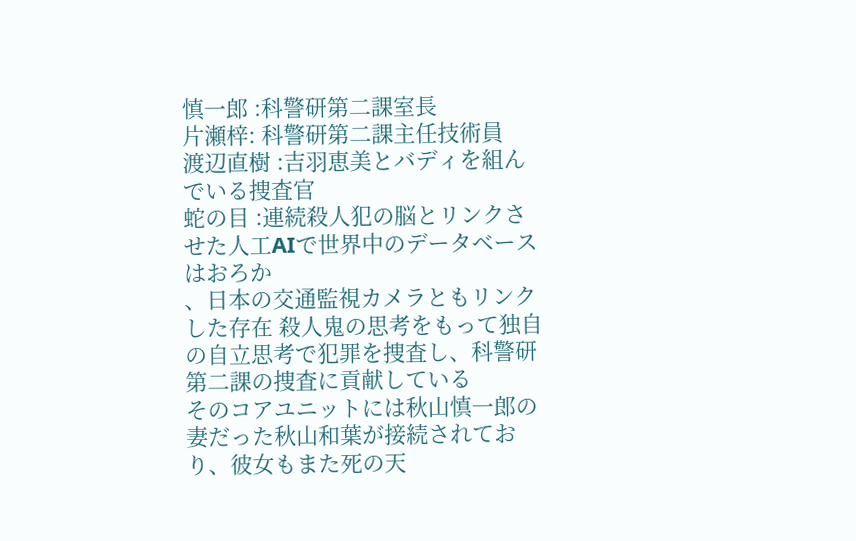慎一郎 :科警研第二課室長
片瀬梓: 科警研第二課主任技術員
渡辺直樹 :吉羽恵美とバディを組んでいる捜査官
蛇の目 :連続殺人犯の脳とリンクさせた人工AIで世界中のデータベースはおろか
、日本の交通監視カメラともリンクした存在 殺人鬼の思考をもって独自の自立思考で犯罪を捜査し、科警研第二課の捜査に貢献している
そのコアユニットには秋山慎一郎の妻だった秋山和葉が接続されており、彼女もまた死の天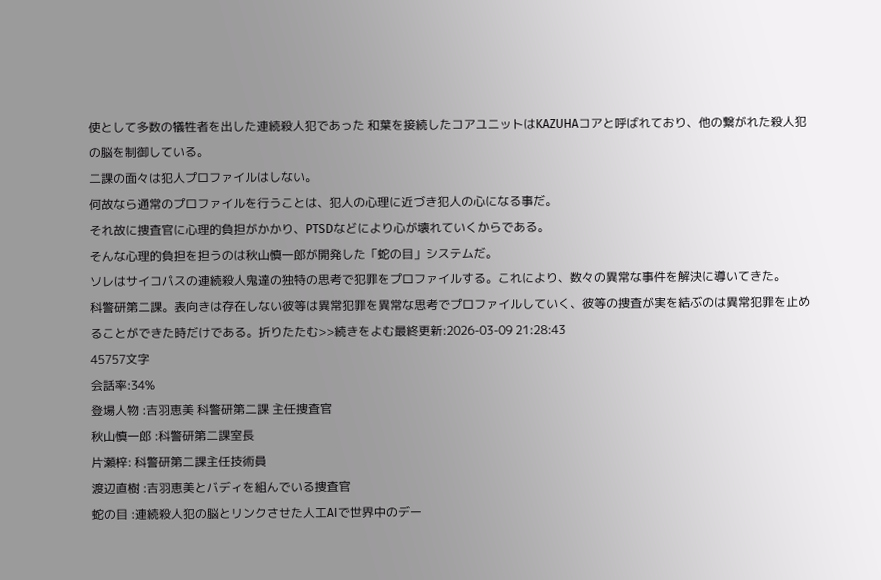使として多数の犠牲者を出した連続殺人犯であった 和葉を接続したコアユニットはKAZUHAコアと呼ばれており、他の繋がれた殺人犯の脳を制御している。
二課の面々は犯人プロファイルはしない。
何故なら通常のプロファイルを行うことは、犯人の心理に近づき犯人の心になる事だ。
それ故に捜査官に心理的負担がかかり、PTSDなどにより心が壊れていくからである。
そんな心理的負担を担うのは秋山慎一郎が開発した「蛇の目」システムだ。
ソレはサイコパスの連続殺人鬼達の独特の思考で犯罪をプロファイルする。これにより、数々の異常な事件を解決に導いてきた。
科警研第二課。表向きは存在しない彼等は異常犯罪を異常な思考でプロファイルしていく、彼等の捜査が実を結ぶのは異常犯罪を止めることができた時だけである。折りたたむ>>続きをよむ最終更新:2026-03-09 21:28:43
45757文字
会話率:34%
登場人物 :吉羽恵美 科警研第二課 主任捜査官
秋山慎一郎 :科警研第二課室長
片瀬梓: 科警研第二課主任技術員
渡辺直樹 :吉羽恵美とバディを組んでいる捜査官
蛇の目 :連続殺人犯の脳とリンクさせた人工AIで世界中のデー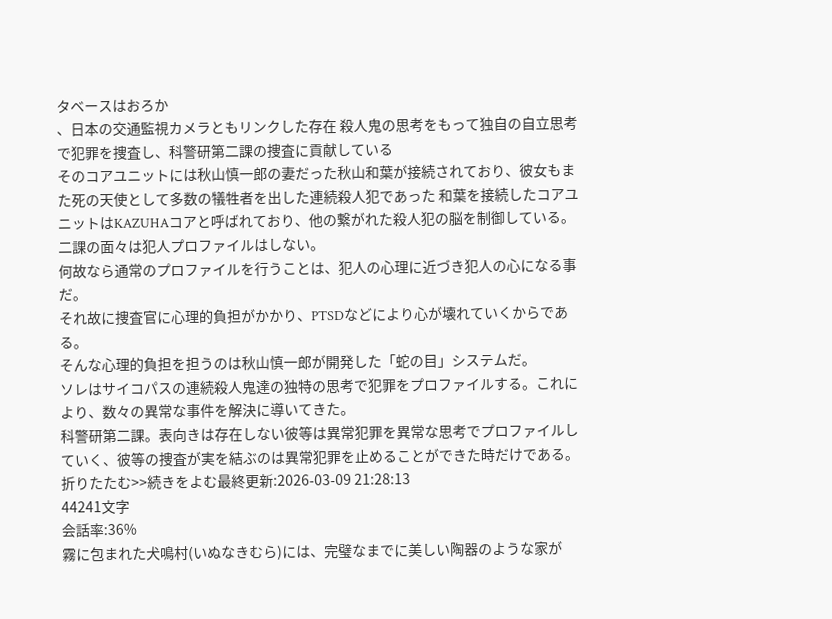タベースはおろか
、日本の交通監視カメラともリンクした存在 殺人鬼の思考をもって独自の自立思考で犯罪を捜査し、科警研第二課の捜査に貢献している
そのコアユニットには秋山慎一郎の妻だった秋山和葉が接続されており、彼女もまた死の天使として多数の犠牲者を出した連続殺人犯であった 和葉を接続したコアユニットはKAZUHAコアと呼ばれており、他の繋がれた殺人犯の脳を制御している。
二課の面々は犯人プロファイルはしない。
何故なら通常のプロファイルを行うことは、犯人の心理に近づき犯人の心になる事だ。
それ故に捜査官に心理的負担がかかり、PTSDなどにより心が壊れていくからである。
そんな心理的負担を担うのは秋山慎一郎が開発した「蛇の目」システムだ。
ソレはサイコパスの連続殺人鬼達の独特の思考で犯罪をプロファイルする。これにより、数々の異常な事件を解決に導いてきた。
科警研第二課。表向きは存在しない彼等は異常犯罪を異常な思考でプロファイルしていく、彼等の捜査が実を結ぶのは異常犯罪を止めることができた時だけである。折りたたむ>>続きをよむ最終更新:2026-03-09 21:28:13
44241文字
会話率:36%
霧に包まれた犬鳴村(いぬなきむら)には、完璧なまでに美しい陶器のような家が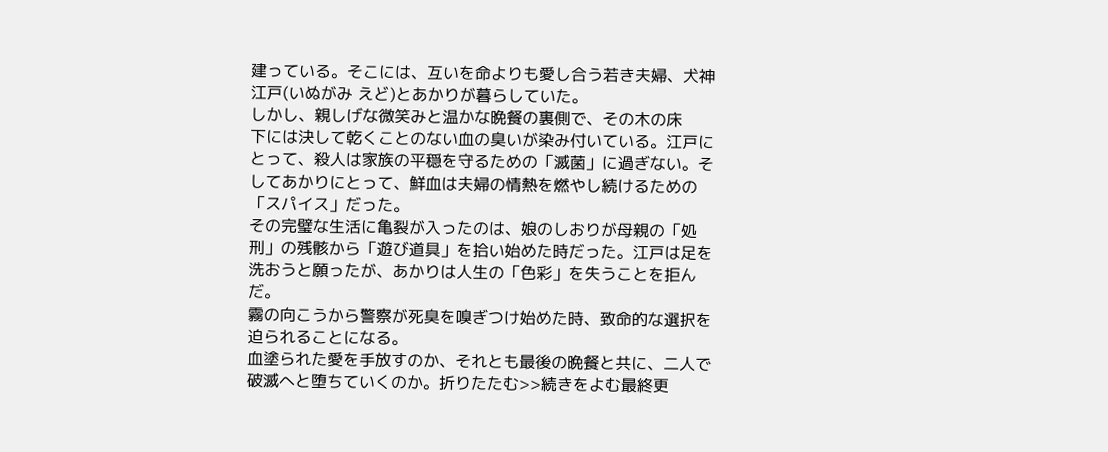建っている。そこには、互いを命よりも愛し合う若き夫婦、犬神 江戸(いぬがみ えど)とあかりが暮らしていた。
しかし、親しげな微笑みと温かな晩餐の裏側で、その木の床
下には決して乾くことのない血の臭いが染み付いている。江戸にとって、殺人は家族の平穏を守るための「滅菌」に過ぎない。そしてあかりにとって、鮮血は夫婦の情熱を燃やし続けるための「スパイス」だった。
その完璧な生活に亀裂が入ったのは、娘のしおりが母親の「処刑」の残骸から「遊び道具」を拾い始めた時だった。江戸は足を洗おうと願ったが、あかりは人生の「色彩」を失うことを拒んだ。
霧の向こうから警察が死臭を嗅ぎつけ始めた時、致命的な選択を迫られることになる。
血塗られた愛を手放すのか、それとも最後の晩餐と共に、二人で破滅へと堕ちていくのか。折りたたむ>>続きをよむ最終更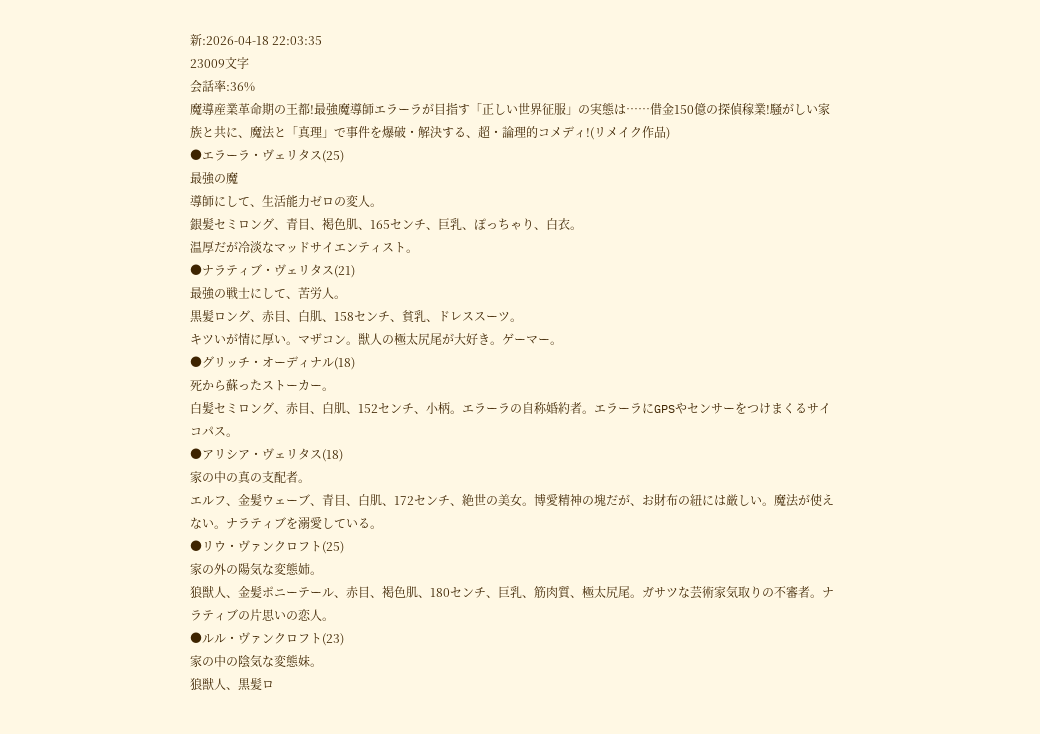新:2026-04-18 22:03:35
23009文字
会話率:36%
魔導産業革命期の王都!最強魔導師エラーラが目指す「正しい世界征服」の実態は……借金150億の探偵稼業!騒がしい家族と共に、魔法と「真理」で事件を爆破・解決する、超・論理的コメディ!(リメイク作品)
●エラーラ・ヴェリタス(25)
最強の魔
導師にして、生活能力ゼロの変人。
銀髪セミロング、青目、褐色肌、165センチ、巨乳、ぽっちゃり、白衣。
温厚だが冷淡なマッドサイエンティスト。
●ナラティブ・ヴェリタス(21)
最強の戦士にして、苦労人。
黒髪ロング、赤目、白肌、158センチ、貧乳、ドレススーツ。
キツいが情に厚い。マザコン。獣人の極太尻尾が大好き。ゲーマー。
●グリッチ・オーディナル(18)
死から蘇ったストーカー。
白髪セミロング、赤目、白肌、152センチ、小柄。エラーラの自称婚約者。エラーラにGPSやセンサーをつけまくるサイコパス。
●アリシア・ヴェリタス(18)
家の中の真の支配者。
エルフ、金髪ウェーブ、青目、白肌、172センチ、絶世の美女。博愛精神の塊だが、お財布の紐には厳しい。魔法が使えない。ナラティブを溺愛している。
●リウ・ヴァンクロフト(25)
家の外の陽気な変態姉。
狼獣人、金髪ポニーテール、赤目、褐色肌、180センチ、巨乳、筋肉質、極太尻尾。ガサツな芸術家気取りの不審者。ナラティブの片思いの恋人。
●ルル・ヴァンクロフト(23)
家の中の陰気な変態妹。
狼獣人、黒髪ロ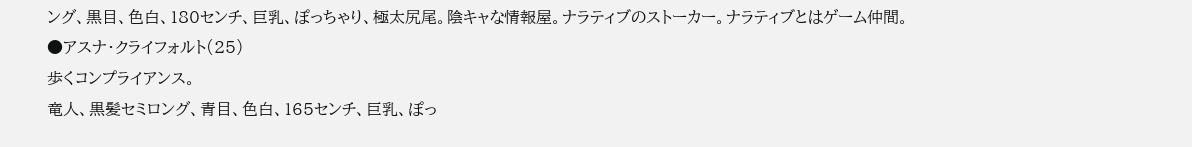ング、黒目、色白、180センチ、巨乳、ぽっちゃり、極太尻尾。陰キャな情報屋。ナラティブのストーカー。ナラティブとはゲーム仲間。
●アスナ・クライフォルト(25)
歩くコンプライアンス。
竜人、黒髪セミロング、青目、色白、165センチ、巨乳、ぽっ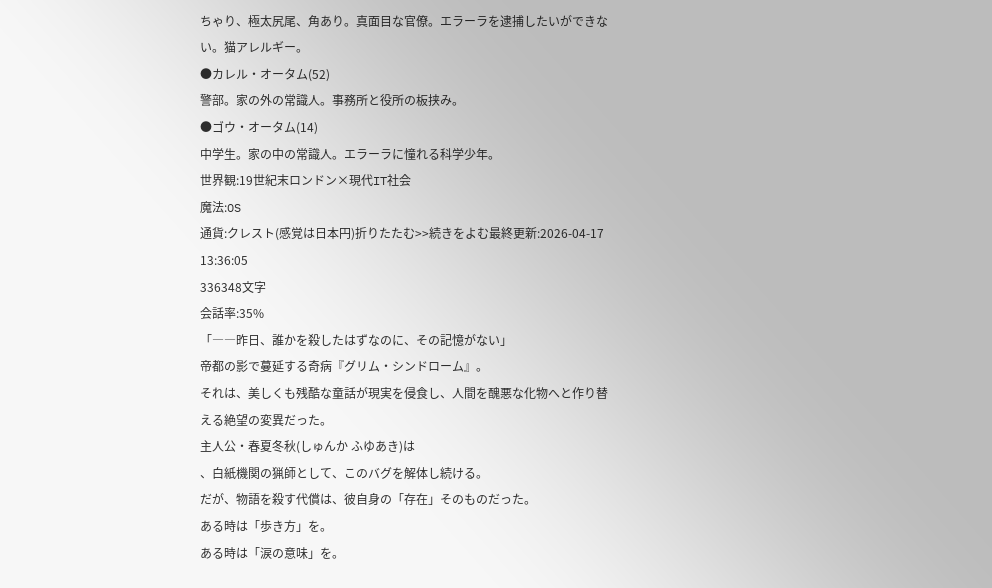ちゃり、極太尻尾、角あり。真面目な官僚。エラーラを逮捕したいができない。猫アレルギー。
●カレル・オータム(52)
警部。家の外の常識人。事務所と役所の板挟み。
●ゴウ・オータム(14)
中学生。家の中の常識人。エラーラに憧れる科学少年。
世界観:19世紀末ロンドン×現代IT社会
魔法:OS
通貨:クレスト(感覚は日本円)折りたたむ>>続きをよむ最終更新:2026-04-17 13:36:05
336348文字
会話率:35%
「――昨日、誰かを殺したはずなのに、その記憶がない」
帝都の影で蔓延する奇病『グリム・シンドローム』。
それは、美しくも残酷な童話が現実を侵食し、人間を醜悪な化物へと作り替える絶望の変異だった。
主人公・春夏冬秋(しゅんか ふゆあき)は
、白紙機関の猟師として、このバグを解体し続ける。
だが、物語を殺す代償は、彼自身の「存在」そのものだった。
ある時は「歩き方」を。
ある時は「涙の意味」を。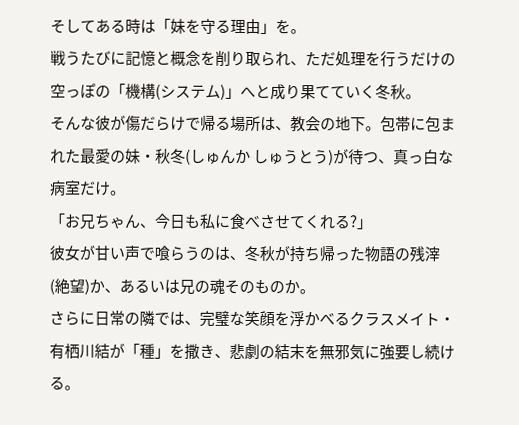そしてある時は「妹を守る理由」を。
戦うたびに記憶と概念を削り取られ、ただ処理を行うだけの空っぽの「機構(システム)」へと成り果てていく冬秋。
そんな彼が傷だらけで帰る場所は、教会の地下。包帯に包まれた最愛の妹・秋冬(しゅんか しゅうとう)が待つ、真っ白な病室だけ。
「お兄ちゃん、今日も私に食べさせてくれる?」
彼女が甘い声で喰らうのは、冬秋が持ち帰った物語の残滓(絶望)か、あるいは兄の魂そのものか。
さらに日常の隣では、完璧な笑顔を浮かべるクラスメイト・有栖川結が「種」を撒き、悲劇の結末を無邪気に強要し続ける。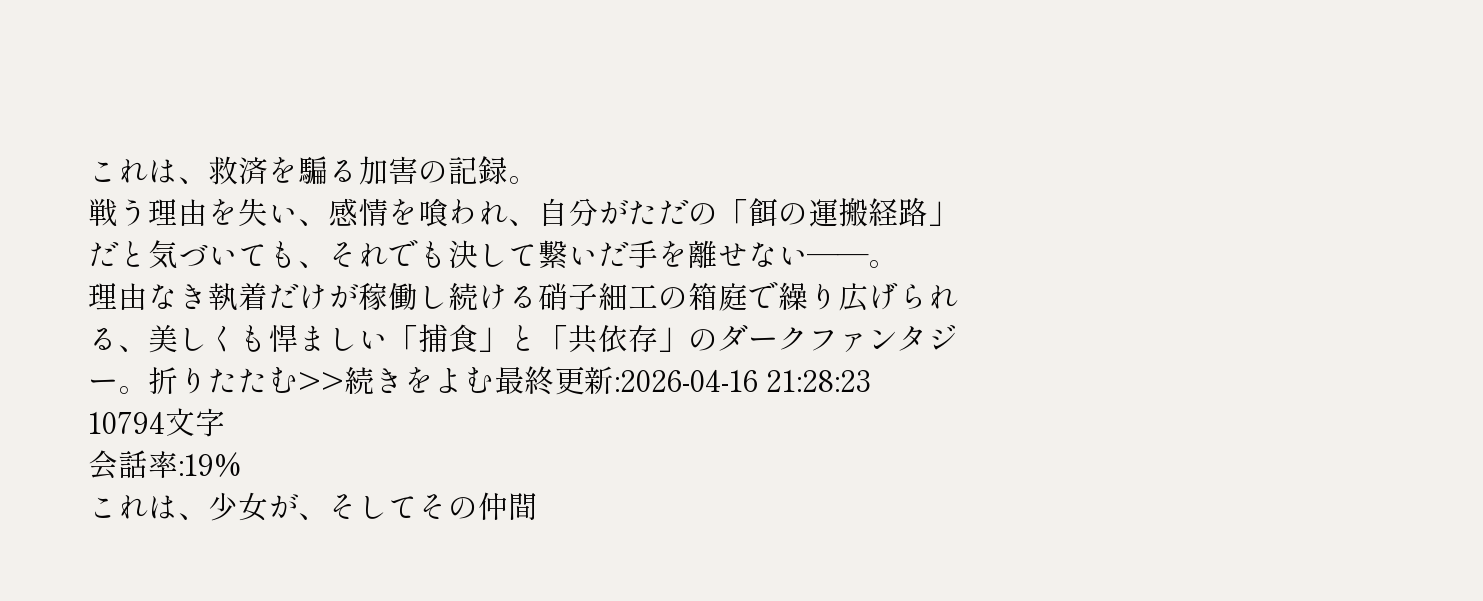これは、救済を騙る加害の記録。
戦う理由を失い、感情を喰われ、自分がただの「餌の運搬経路」だと気づいても、それでも決して繋いだ手を離せない――。
理由なき執着だけが稼働し続ける硝子細工の箱庭で繰り広げられる、美しくも悍ましい「捕食」と「共依存」のダークファンタジー。折りたたむ>>続きをよむ最終更新:2026-04-16 21:28:23
10794文字
会話率:19%
これは、少女が、そしてその仲間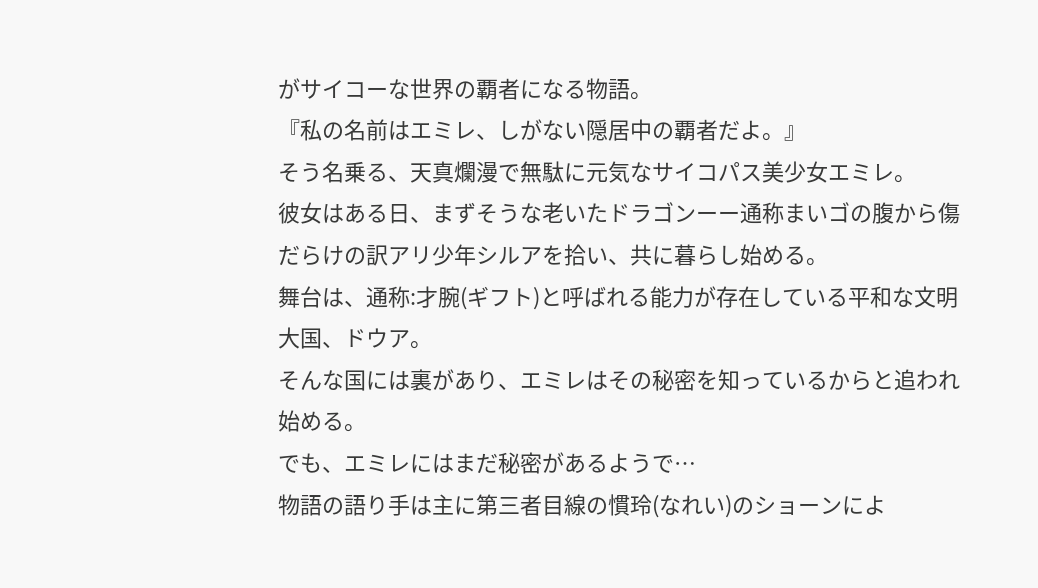がサイコーな世界の覇者になる物語。
『私の名前はエミレ、しがない隠居中の覇者だよ。』
そう名乗る、天真爛漫で無駄に元気なサイコパス美少女エミレ。
彼女はある日、まずそうな老いたドラゴンーー通称まいゴの腹から傷
だらけの訳アリ少年シルアを拾い、共に暮らし始める。
舞台は、通称:才腕(ギフト)と呼ばれる能力が存在している平和な文明大国、ドウア。
そんな国には裏があり、エミレはその秘密を知っているからと追われ始める。
でも、エミレにはまだ秘密があるようで…
物語の語り手は主に第三者目線の慣玲(なれい)のショーンによ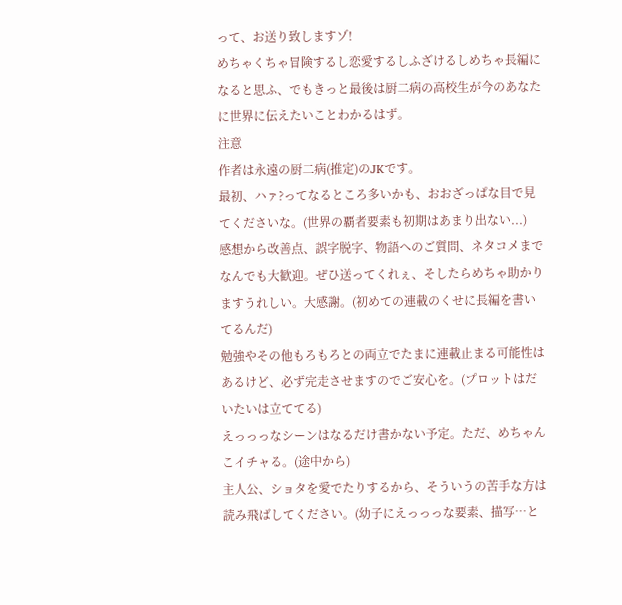って、お送り致しますゾ!
めちゃくちゃ冒険するし恋愛するしふざけるしめちゃ長編になると思ふ、でもきっと最後は厨二病の高校生が今のあなたに世界に伝えたいことわかるはず。
注意
作者は永遠の厨二病(推定)のJKです。
最初、ハァ?ってなるところ多いかも、おおざっぱな目で見てくださいな。(世界の覇者要素も初期はあまり出ない...)
感想から改善点、誤字脱字、物語へのご質問、ネタコメまでなんでも大歓迎。ぜひ送ってくれぇ、そしたらめちゃ助かりますうれしい。大感謝。(初めての連載のくせに長編を書いてるんだ)
勉強やその他もろもろとの両立でたまに連載止まる可能性はあるけど、必ず完走させますのでご安心を。(プロットはだいたいは立ててる)
えっっっなシーンはなるだけ書かない予定。ただ、めちゃんこイチャる。(途中から)
主人公、ショタを愛でたりするから、そういうの苦手な方は読み飛ばしてください。(幼子にえっっっな要素、描写…と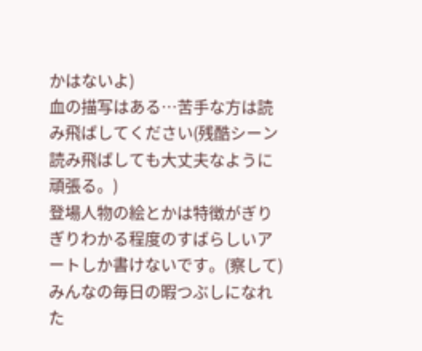かはないよ)
血の描写はある…苦手な方は読み飛ばしてください(残酷シーン読み飛ばしても大丈夫なように頑張る。)
登場人物の絵とかは特徴がぎりぎりわかる程度のすばらしいアートしか書けないです。(察して)
みんなの毎日の暇つぶしになれた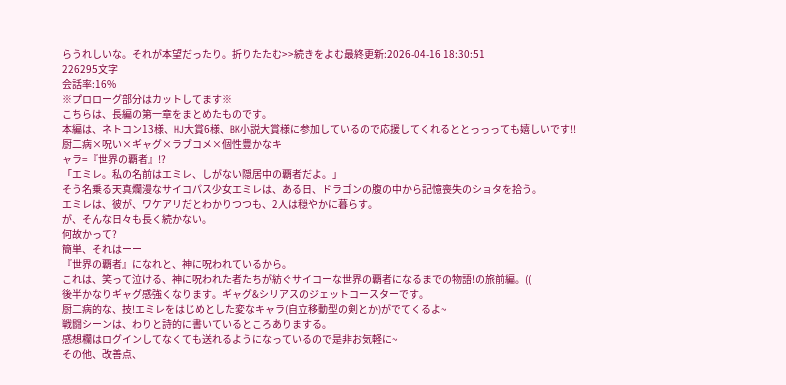らうれしいな。それが本望だったり。折りたたむ>>続きをよむ最終更新:2026-04-16 18:30:51
226295文字
会話率:16%
※プロローグ部分はカットしてます※
こちらは、長編の第一章をまとめたものです。
本編は、ネトコン13様、HJ大賞6様、BK小説大賞様に参加しているので応援してくれるととっっっても嬉しいです!!
厨二病×呪い×ギャグ×ラブコメ×個性豊かなキ
ャラ=『世界の覇者』!?
「エミレ。私の名前はエミレ、しがない隠居中の覇者だよ。」
そう名乗る天真爛漫なサイコパス少女エミレは、ある日、ドラゴンの腹の中から記憶喪失のショタを拾う。
エミレは、彼が、ワケアリだとわかりつつも、2人は穏やかに暮らす。
が、そんな日々も長く続かない。
何故かって?
簡単、それはーー
『世界の覇者』になれと、神に呪われているから。
これは、笑って泣ける、神に呪われた者たちが紡ぐサイコーな世界の覇者になるまでの物語!の旅前編。((
後半かなりギャグ感強くなります。ギャグ&シリアスのジェットコースターです。
厨二病的な、技!エミレをはじめとした変なキャラ(自立移動型の剣とか)がでてくるよ~
戦闘シーンは、わりと詩的に書いているところありまする。
感想欄はログインしてなくても送れるようになっているので是非お気軽に~
その他、改善点、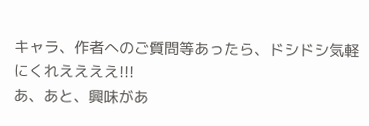キャラ、作者へのご質問等あったら、ドシドシ気軽にくれええええ!!!
あ、あと、興味があ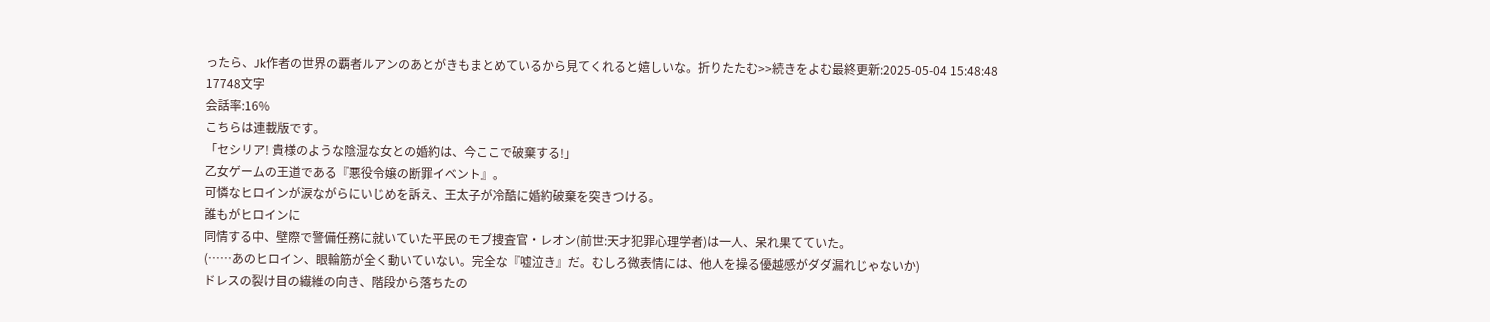ったら、Jk作者の世界の覇者ルアンのあとがきもまとめているから見てくれると嬉しいな。折りたたむ>>続きをよむ最終更新:2025-05-04 15:48:48
17748文字
会話率:16%
こちらは連載版です。
「セシリア! 貴様のような陰湿な女との婚約は、今ここで破棄する!」
乙女ゲームの王道である『悪役令嬢の断罪イベント』。
可憐なヒロインが涙ながらにいじめを訴え、王太子が冷酷に婚約破棄を突きつける。
誰もがヒロインに
同情する中、壁際で警備任務に就いていた平民のモブ捜査官・レオン(前世:天才犯罪心理学者)は一人、呆れ果てていた。
(……あのヒロイン、眼輪筋が全く動いていない。完全な『嘘泣き』だ。むしろ微表情には、他人を操る優越感がダダ漏れじゃないか)
ドレスの裂け目の繊維の向き、階段から落ちたの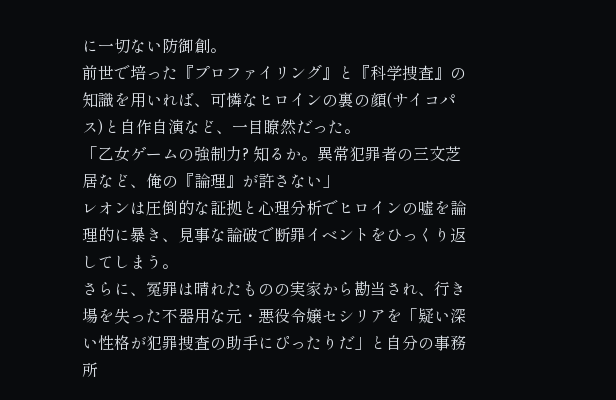に一切ない防御創。
前世で培った『プロファイリング』と『科学捜査』の知識を用いれば、可憐なヒロインの裏の顔(サイコパス)と自作自演など、一目瞭然だった。
「乙女ゲームの強制力? 知るか。異常犯罪者の三文芝居など、俺の『論理』が許さない」
レオンは圧倒的な証拠と心理分析でヒロインの嘘を論理的に暴き、見事な論破で断罪イベントをひっくり返してしまう。
さらに、冤罪は晴れたものの実家から勘当され、行き場を失った不器用な元・悪役令嬢セシリアを「疑い深い性格が犯罪捜査の助手にぴったりだ」と自分の事務所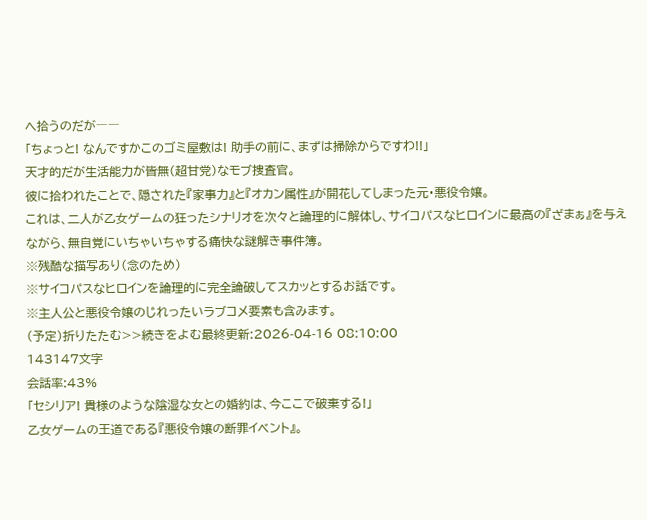へ拾うのだが――
「ちょっと! なんですかこのゴミ屋敷は! 助手の前に、まずは掃除からですわ!!」
天才的だが生活能力が皆無(超甘党)なモブ捜査官。
彼に拾われたことで、隠された『家事力』と『オカン属性』が開花してしまった元・悪役令嬢。
これは、二人が乙女ゲームの狂ったシナリオを次々と論理的に解体し、サイコパスなヒロインに最高の『ざまぁ』を与えながら、無自覚にいちゃいちゃする痛快な謎解き事件簿。
※残酷な描写あり(念のため)
※サイコパスなヒロインを論理的に完全論破してスカッとするお話です。
※主人公と悪役令嬢のじれったいラブコメ要素も含みます。
(予定)折りたたむ>>続きをよむ最終更新:2026-04-16 08:10:00
143147文字
会話率:43%
「セシリア! 貴様のような陰湿な女との婚約は、今ここで破棄する!」
乙女ゲームの王道である『悪役令嬢の断罪イベント』。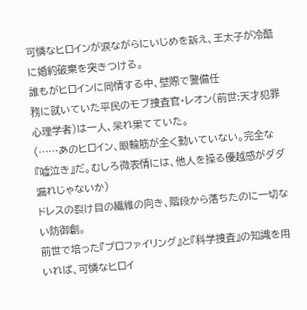可憐なヒロインが涙ながらにいじめを訴え、王太子が冷酷に婚約破棄を突きつける。
誰もがヒロインに同情する中、壁際で警備任
務に就いていた平民のモブ捜査官・レオン(前世:天才犯罪心理学者)は一人、呆れ果てていた。
(……あのヒロイン、眼輪筋が全く動いていない。完全な『嘘泣き』だ。むしろ微表情には、他人を操る優越感がダダ漏れじゃないか)
ドレスの裂け目の繊維の向き、階段から落ちたのに一切ない防御創。
前世で培った『プロファイリング』と『科学捜査』の知識を用いれば、可憐なヒロイ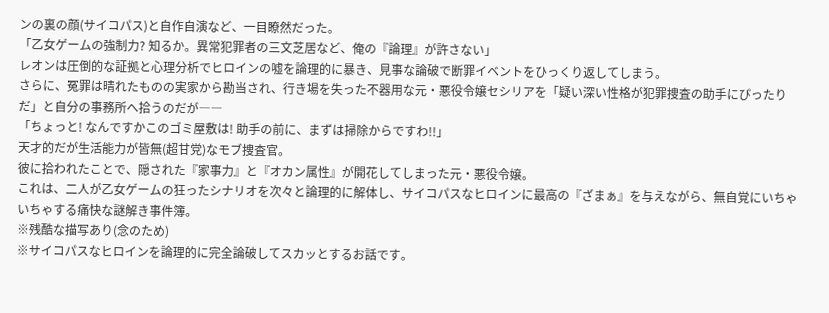ンの裏の顔(サイコパス)と自作自演など、一目瞭然だった。
「乙女ゲームの強制力? 知るか。異常犯罪者の三文芝居など、俺の『論理』が許さない」
レオンは圧倒的な証拠と心理分析でヒロインの嘘を論理的に暴き、見事な論破で断罪イベントをひっくり返してしまう。
さらに、冤罪は晴れたものの実家から勘当され、行き場を失った不器用な元・悪役令嬢セシリアを「疑い深い性格が犯罪捜査の助手にぴったりだ」と自分の事務所へ拾うのだが――
「ちょっと! なんですかこのゴミ屋敷は! 助手の前に、まずは掃除からですわ!!」
天才的だが生活能力が皆無(超甘党)なモブ捜査官。
彼に拾われたことで、隠された『家事力』と『オカン属性』が開花してしまった元・悪役令嬢。
これは、二人が乙女ゲームの狂ったシナリオを次々と論理的に解体し、サイコパスなヒロインに最高の『ざまぁ』を与えながら、無自覚にいちゃいちゃする痛快な謎解き事件簿。
※残酷な描写あり(念のため)
※サイコパスなヒロインを論理的に完全論破してスカッとするお話です。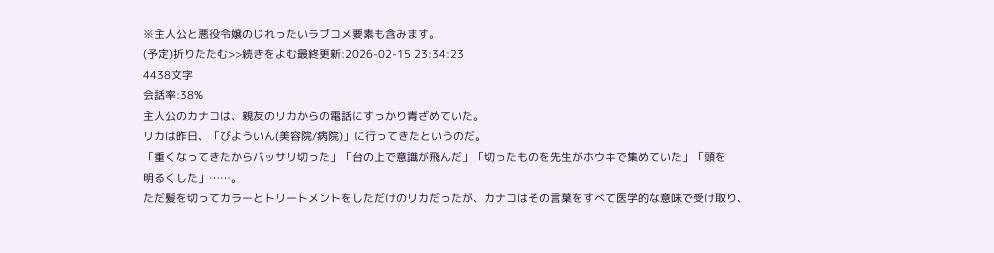※主人公と悪役令嬢のじれったいラブコメ要素も含みます。
(予定)折りたたむ>>続きをよむ最終更新:2026-02-15 23:34:23
4438文字
会話率:38%
主人公のカナコは、親友のリカからの電話にすっかり青ざめていた。
リカは昨日、「びよういん(美容院/病院)」に行ってきたというのだ。
「重くなってきたからバッサリ切った」「台の上で意識が飛んだ」「切ったものを先生がホウキで集めていた」「頭を
明るくした」……。
ただ髪を切ってカラーとトリートメントをしただけのリカだったが、カナコはその言葉をすべて医学的な意味で受け取り、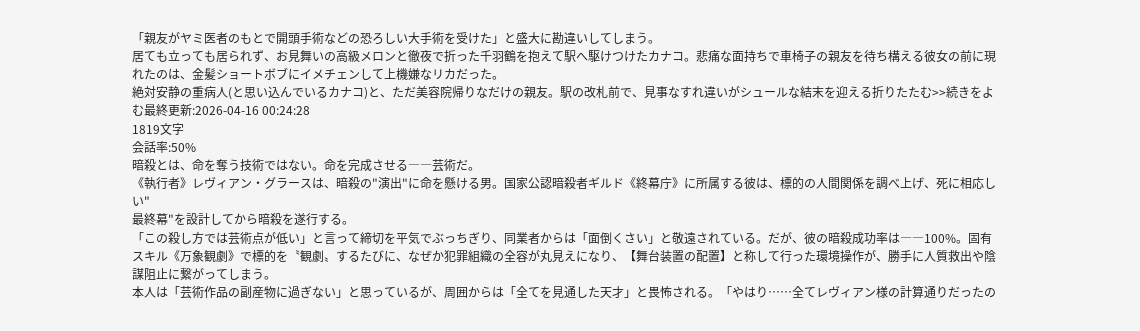「親友がヤミ医者のもとで開頭手術などの恐ろしい大手術を受けた」と盛大に勘違いしてしまう。
居ても立っても居られず、お見舞いの高級メロンと徹夜で折った千羽鶴を抱えて駅へ駆けつけたカナコ。悲痛な面持ちで車椅子の親友を待ち構える彼女の前に現れたのは、金髪ショートボブにイメチェンして上機嫌なリカだった。
絶対安静の重病人(と思い込んでいるカナコ)と、ただ美容院帰りなだけの親友。駅の改札前で、見事なすれ違いがシュールな結末を迎える折りたたむ>>続きをよむ最終更新:2026-04-16 00:24:28
1819文字
会話率:50%
暗殺とは、命を奪う技術ではない。命を完成させる――芸術だ。
《執行者》レヴィアン・グラースは、暗殺の"演出"に命を懸ける男。国家公認暗殺者ギルド《終幕庁》に所属する彼は、標的の人間関係を調べ上げ、死に相応しい"
最終幕"を設計してから暗殺を遂行する。
「この殺し方では芸術点が低い」と言って締切を平気でぶっちぎり、同業者からは「面倒くさい」と敬遠されている。だが、彼の暗殺成功率は――100%。固有スキル《万象観劇》で標的を〝観劇〟するたびに、なぜか犯罪組織の全容が丸見えになり、【舞台装置の配置】と称して行った環境操作が、勝手に人質救出や陰謀阻止に繋がってしまう。
本人は「芸術作品の副産物に過ぎない」と思っているが、周囲からは「全てを見通した天才」と畏怖される。「やはり……全てレヴィアン様の計算通りだったの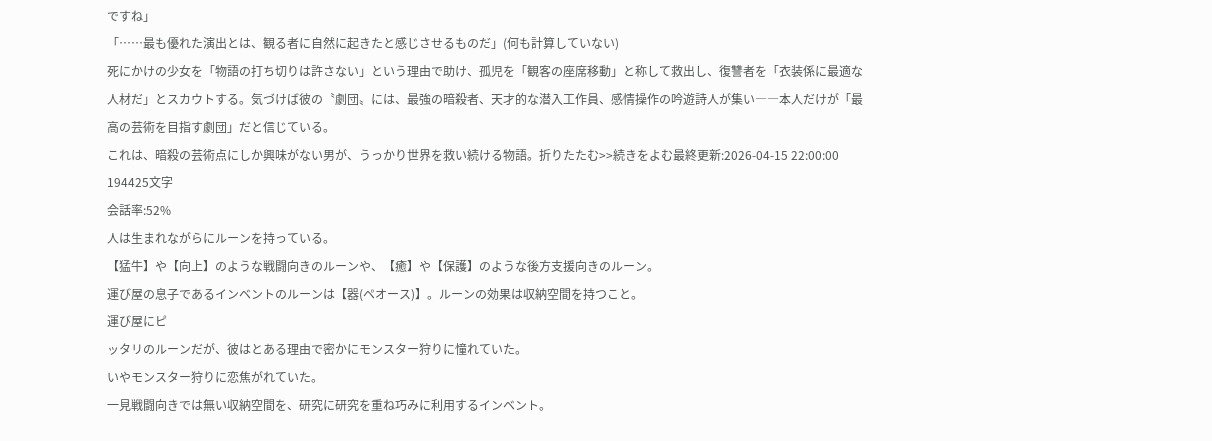ですね」
「……最も優れた演出とは、観る者に自然に起きたと感じさせるものだ」(何も計算していない)
死にかけの少女を「物語の打ち切りは許さない」という理由で助け、孤児を「観客の座席移動」と称して救出し、復讐者を「衣装係に最適な人材だ」とスカウトする。気づけば彼の〝劇団〟には、最強の暗殺者、天才的な潜入工作員、感情操作の吟遊詩人が集い――本人だけが「最高の芸術を目指す劇団」だと信じている。
これは、暗殺の芸術点にしか興味がない男が、うっかり世界を救い続ける物語。折りたたむ>>続きをよむ最終更新:2026-04-15 22:00:00
194425文字
会話率:52%
人は生まれながらにルーンを持っている。
【猛牛】や【向上】のような戦闘向きのルーンや、【癒】や【保護】のような後方支援向きのルーン。
運び屋の息子であるインベントのルーンは【器(ペオース)】。ルーンの効果は収納空間を持つこと。
運び屋にピ
ッタリのルーンだが、彼はとある理由で密かにモンスター狩りに憧れていた。
いやモンスター狩りに恋焦がれていた。
一見戦闘向きでは無い収納空間を、研究に研究を重ね巧みに利用するインベント。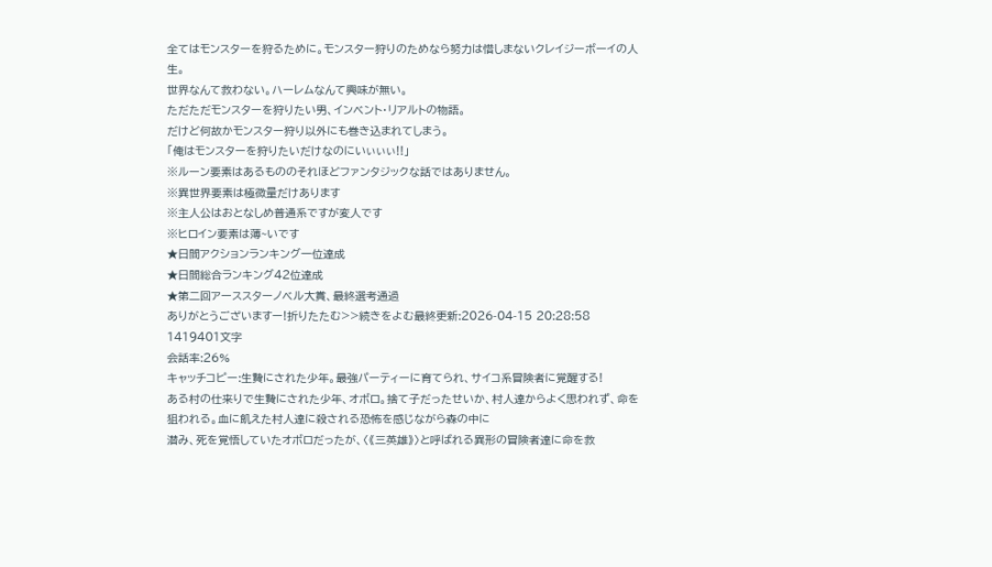全てはモンスターを狩るために。モンスター狩りのためなら努力は惜しまないクレイジーボーイの人生。
世界なんて救わない。ハーレムなんて興味が無い。
ただただモンスターを狩りたい男、インベント・リアルトの物語。
だけど何故かモンスター狩り以外にも巻き込まれてしまう。
「俺はモンスターを狩りたいだけなのにいぃぃぃ!!」
※ルーン要素はあるもののそれほどファンタジックな話ではありません。
※異世界要素は極微量だけあります
※主人公はおとなしめ普通系ですが変人です
※ヒロイン要素は薄~いです
★日間アクションランキング一位達成
★日間総合ランキング42位達成
★第二回アーススターノベル大賞、最終選考通過
ありがとうございますー!折りたたむ>>続きをよむ最終更新:2026-04-15 20:28:58
1419401文字
会話率:26%
キャッチコピー:生贄にされた少年。最強パーティーに育てられ、サイコ系冒険者に覚醒する!
ある村の仕来りで生贄にされた少年、オボロ。捨て子だったせいか、村人達からよく思われず、命を狙われる。血に飢えた村人達に殺される恐怖を感じながら森の中に
潜み、死を覚悟していたオボロだったが、〈《三英雄》〉と呼ばれる異形の冒険者達に命を救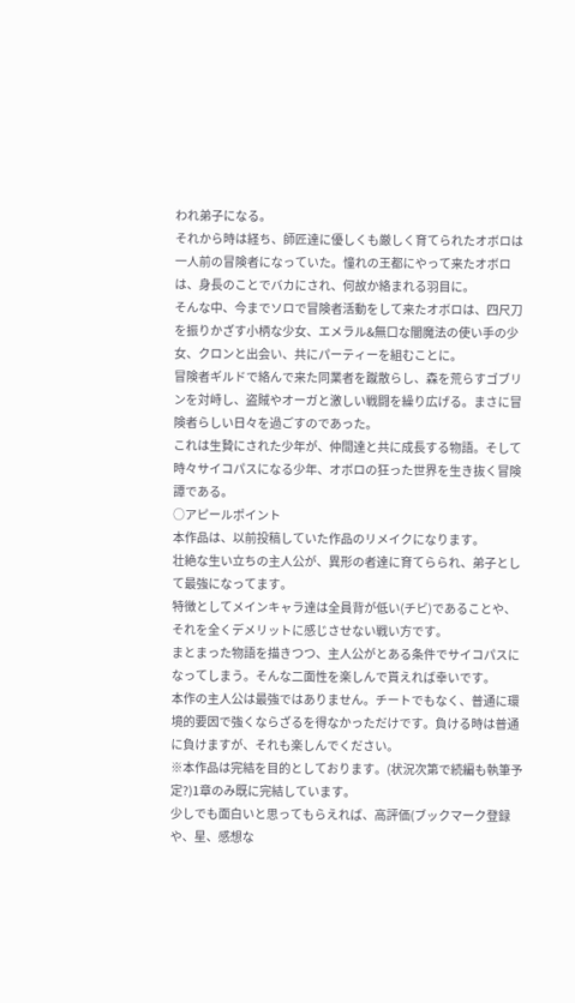われ弟子になる。
それから時は経ち、師匠達に優しくも厳しく育てられたオボロは一人前の冒険者になっていた。憧れの王都にやって来たオボロは、身長のことでバカにされ、何故か絡まれる羽目に。
そんな中、今までソロで冒険者活動をして来たオボロは、四尺刀を振りかざす小柄な少女、エメラル&無口な闇魔法の使い手の少女、クロンと出会い、共にパーティーを組むことに。
冒険者ギルドで絡んで来た同業者を蹴散らし、森を荒らすゴブリンを対峙し、盗賊やオーガと激しい戦闘を繰り広げる。まさに冒険者らしい日々を過ごすのであった。
これは生贄にされた少年が、仲間達と共に成長する物語。そして時々サイコパスになる少年、オボロの狂った世界を生き抜く冒険譚である。
○アピールポイント
本作品は、以前投稿していた作品のリメイクになります。
壮絶な生い立ちの主人公が、異形の者達に育てらられ、弟子として最強になってます。
特徴としてメインキャラ達は全員背が低い(チビ)であることや、それを全くデメリットに感じさせない戦い方です。
まとまった物語を描きつつ、主人公がとある条件でサイコパスになってしまう。そんな二面性を楽しんで貰えれば幸いです。
本作の主人公は最強ではありません。チートでもなく、普通に環境的要因で強くならざるを得なかっただけです。負ける時は普通に負けますが、それも楽しんでください。
※本作品は完結を目的としております。(状況次第で続編も執筆予定?)1章のみ既に完結しています。
少しでも面白いと思ってもらえれば、高評価(ブックマーク登録や、星、感想な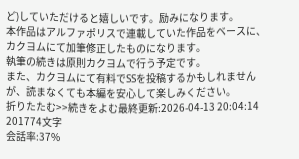ど)していただけると嬉しいです。励みになります。
本作品はアルファポリスで連載していた作品をベースに、カクヨムにて加筆修正したものになります。
執筆の続きは原則カクヨムで行う予定です。
また、カクヨムにて有料でSSを投稿するかもしれませんが、読まなくても本編を安心して楽しみください。
折りたたむ>>続きをよむ最終更新:2026-04-13 20:04:14
201774文字
会話率:37%